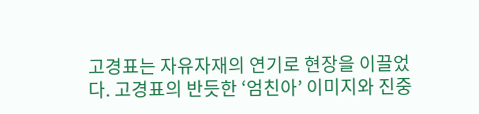고경표는 자유자재의 연기로 현장을 이끌었다. 고경표의 반듯한 ‘엄친아’ 이미지와 진중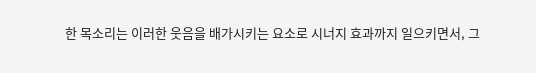한 목소리는 이러한 웃음을 배가시키는 요소로 시너지 효과까지 일으키면서, 그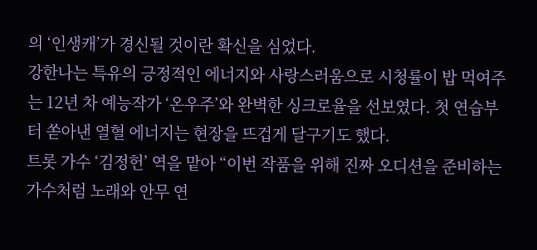의 ‘인생캐’가 경신될 것이란 확신을 심었다.
강한나는 특유의 긍정적인 에너지와 사랑스러움으로 시청률이 밥 먹여주는 12년 차 예능작가 ‘온우주’와 완벽한 싱크로율을 선보였다. 첫 연습부터 쏟아낸 열혈 에너지는 현장을 뜨겁게 달구기도 했다.
트롯 가수 ‘김정헌’ 역을 맡아 “이번 작품을 위해 진짜 오디션을 준비하는 가수처럼 노래와 안무 연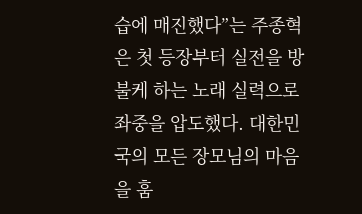습에 매진했다”는 주종혁은 첫 등장부터 실전을 방불케 하는 노래 실력으로 좌중을 압도했다. 대한민국의 모든 장모님의 마음을 훔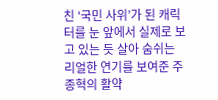친 ‘국민 사위’가 된 캐릭터를 눈 앞에서 실제로 보고 있는 듯 살아 숨쉬는 리얼한 연기를 보여준 주종혁의 활약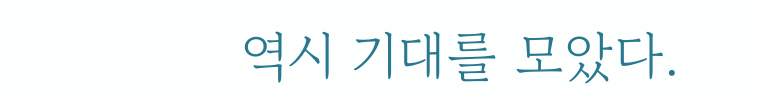역시 기대를 모았다.